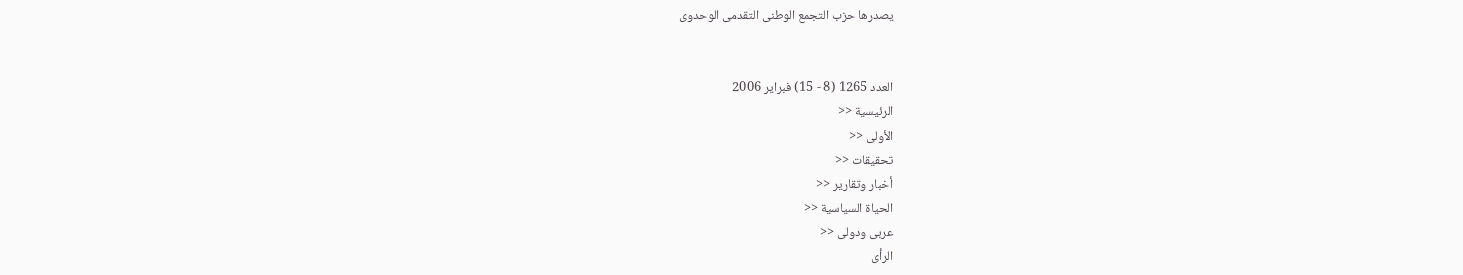يصدرها حزب التجمع الوطنى التقدمى الوحدوى


العدد 1265 (8 - 15) فبراير 2006
الرئيسية <<
الأولى <<
تحقيقات <<
أخبار وتقارير <<
الحياة السياسية <<
عربى ودولى <<
الرأى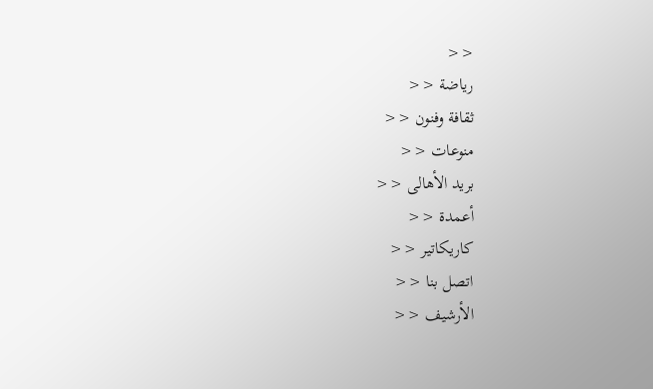<<
رياضة <<
ثقافة وفنون <<
منوعات <<
بريد الأهالى <<
أعمدة <<
كاريكاتير <<
اتصل بنا <<
الأرشيف <<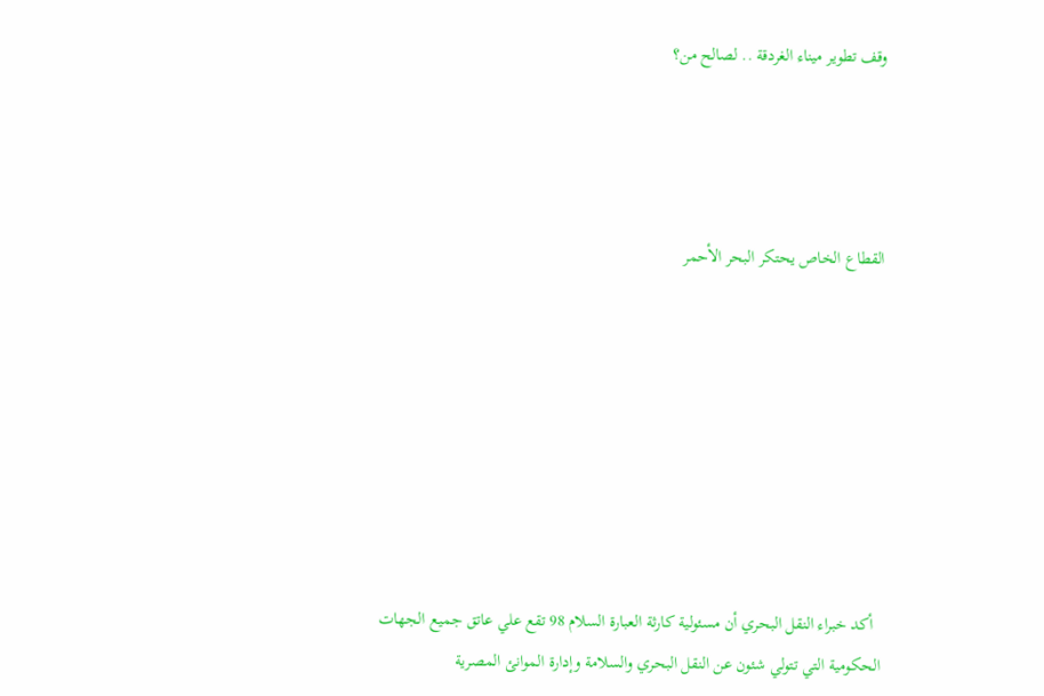وقف تطوير ميناء الغردقة .. لصالح من؟




القطاع الخاص يحتكر البحر الأحمر








  أكد خبراء النقل البحري أن مسئولية كارثة العبارة السلام 98 تقع علي عاتق جميع الجهات الحكومية التي تتولي شئون عن النقل البحري والسلامة وإدارة الموانئ المصرية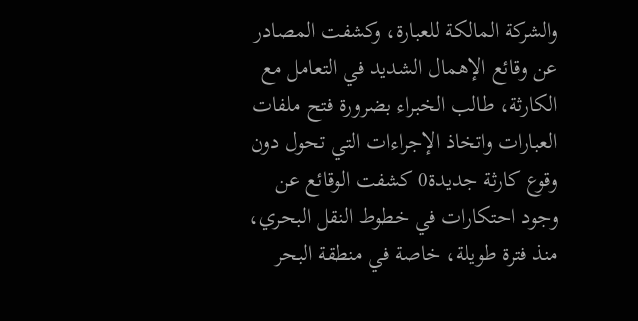والشركة المالكة للعبارة، وكشفت المصادر عن وقائع الإهمال الشديد في التعامل مع الكارثة، طالب الخبراء بضرورة فتح ملفات العبارات واتخاذ الإجراءات التي تحول دون وقوع كارثة جديدة0 كشفت الوقائع عن وجود احتكارات في خطوط النقل البحري، منذ فترة طويلة، خاصة في منطقة البحر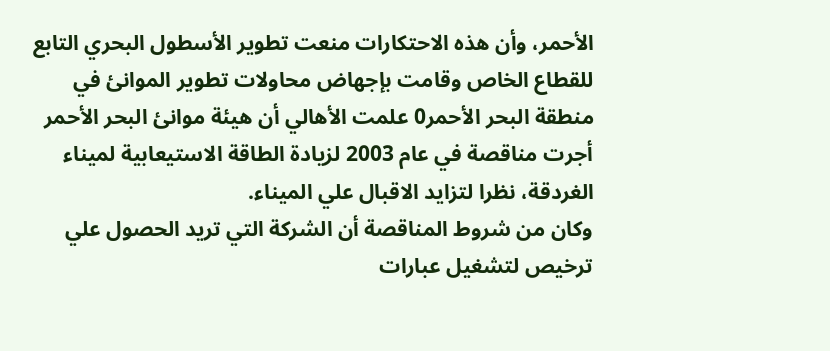الأحمر، وأن هذه الاحتكارات منعت تطوير الأسطول البحري التابع للقطاع الخاص وقامت بإجهاض محاولات تطوير الموانئ في منطقة البحر الأحمر0 علمت الأهالي أن هيئة موانئ البحر الأحمر أجرت مناقصة في عام 2003 لزيادة الطاقة الاستيعابية لميناء الغردقة، نظرا لتزايد الاقبال علي الميناء.
وكان من شروط المناقصة أن الشركة التي تريد الحصول علي ترخيص لتشغيل عبارات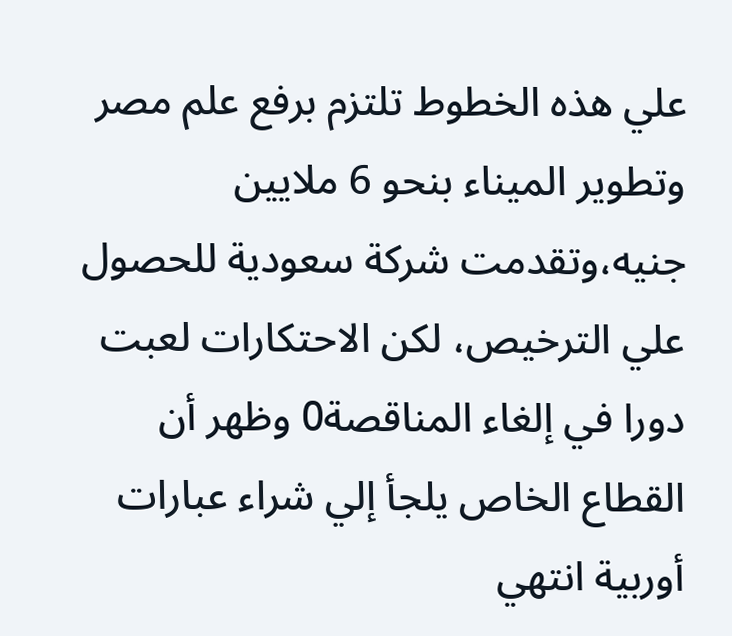علي هذه الخطوط تلتزم برفع علم مصر وتطوير الميناء بنحو 6 ملايين جنيه،وتقدمت شركة سعودية للحصول علي الترخيص، لكن الاحتكارات لعبت دورا في إلغاء المناقصة0 وظهر أن القطاع الخاص يلجأ إلي شراء عبارات أوربية انتهي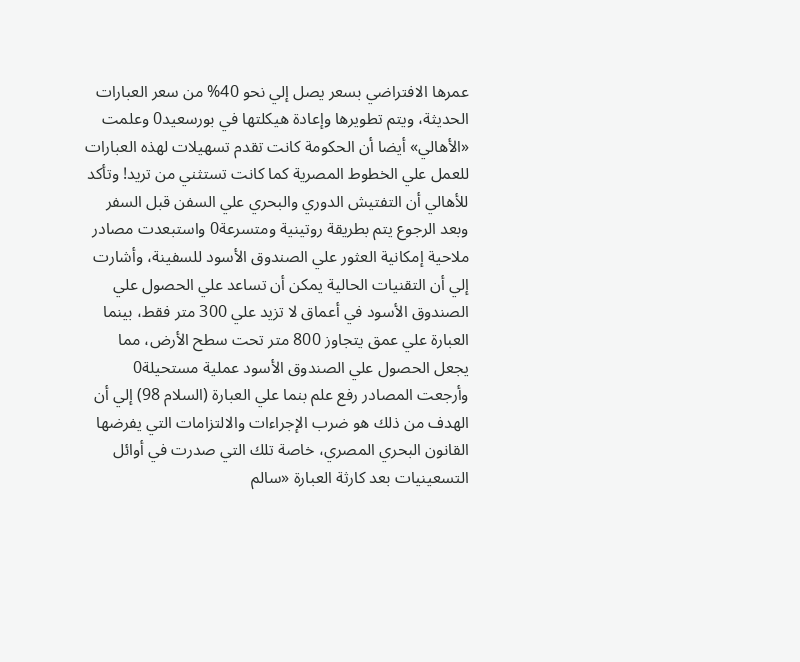عمرها الافتراضي بسعر يصل إلي نحو 40% من سعر العبارات الحديثة، ويتم تطويرها وإعادة هيكلتها في بورسعيد0 وعلمت «الأهالي» أيضا أن الحكومة كانت تقدم تسهيلات لهذه العبارات للعمل علي الخطوط المصرية كما كانت تستثني من تريد! وتأكد للأهالي أن التفتيش الدوري والبحري علي السفن قبل السفر وبعد الرجوع يتم بطريقة روتينية ومتسرعة0 واستبعدت مصادر ملاحية إمكانية العثور علي الصندوق الأسود للسفينة، وأشارت إلي أن التقنيات الحالية يمكن أن تساعد علي الحصول علي الصندوق الأسود في أعماق لا تزيد علي 300 متر فقط، بينما العبارة علي عمق يتجاوز 800 متر تحت سطح الأرض، مما يجعل الحصول علي الصندوق الأسود عملية مستحيلة0 وأرجعت المصادر رفع علم بنما علي العبارة (السلام 98) إلي أن الهدف من ذلك هو ضرب الإجراءات والالتزامات التي يفرضها القانون البحري المصري، خاصة تلك التي صدرت في أوائل التسعينيات بعد كارثة العبارة «سالم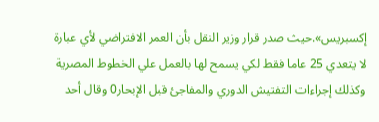إكسبريس».حيث صدر قرار وزير النقل بأن العمر الافتراضي لأي عبارة لا يتعدي 25 عاما فقط لكي يسمح لها بالعمل علي الخطوط المصرية وكذلك إجراءات التفتيش الدوري والمفاجئ قبل الإبحار0 وقال أحد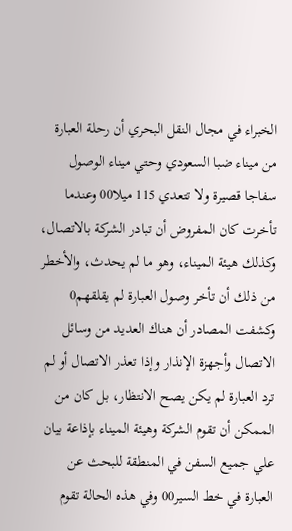الخبراء في مجال النقل البحري أن رحلة العبارة من ميناء ضبا السعودي وحتي ميناء الوصول سفاجا قصيرة ولا تتعدي 115 ميلا00 وعندما تأخرت كان المفروض أن تبادر الشركة بالاتصال، وكذلك هيئة الميناء، وهو ما لم يحدث، والأخطر من ذلك أن تأخر وصول العبارة لم يقلقهم0
وكشفت المصادر أن هناك العديد من وسائل الاتصال وأجهزة الإنذار وإذا تعذر الاتصال أو لم ترد العبارة لم يكن يصح الانتظار، بل كان من الممكن أن تقوم الشركة وهيئة الميناء بإذاعة بيان علي جميع السفن في المنطقة للبحث عن العبارة في خط السير00 وفي هذه الحالة تقوم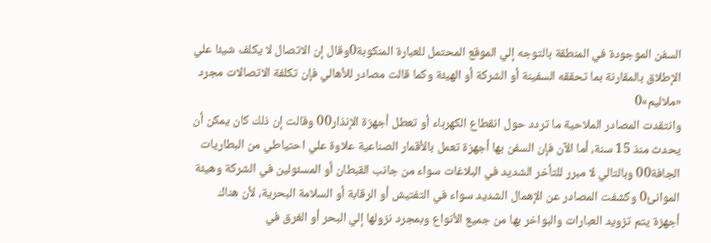السفن الموجودة في المنطقة بالتوجه إلي الموقع المحتمل للعبارة المنكوبة0وقال إن الاتصال لا يكلف شيئا علي الإطلاق بالمقارنة بما تحققه السفينة أو الشركة أو الهيئة وكما قالت مصادر للأهالي فإن تكلفة الاتصالات مجرد «ملاليم»0
وانتقدت المصادر الملاحية ما تردد حول انقطاع الكهرباء أو تعطل أجهزة الإنذار00 وقالت إن ذلك كان يمكن أن يحدث منذ 15 سنة، أما الآن فإن السفن بها أجهزة تعمل بالأقمار الصناعية علاوة علي احتياطي من البطاريات الجافة00 وبالتالي لا مبرر للتأخر الشديد في البلاغات سواء من جانب القبطان أو المسئولين في الشركة وهيئة الموانئ0 وكشفت المصادر عن الإهمال الشديد سواء في التفتيش أو الرقابة أو السلامة البحرية، لأن هناك أجهزة يتم تزويد العبارات والبواخر بها من جميع الأنواع وبمجرد نزولها إلي البحر أو الغرق في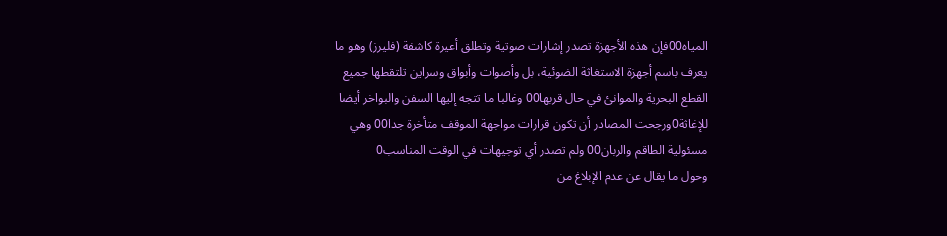المياه00فإن هذه الأجهزة تصدر إشارات صوتية وتطلق أعيرة كاشفة (فليرز) وهو ما يعرف باسم أجهزة الاستغاثة الضوئية، بل وأصوات وأبواق وسراين تلتقطها جميع القطع البحرية والموانئ في حال قربها00 وغالبا ما تتجه إليها السفن والبواخر أيضا للإغاثة0ورجحت المصادر أن تكون قرارات مواجهة الموقف متأخرة جدا00 وهي مسئولية الطاقم والربان00 ولم تصدر أي توجيهات في الوقت المناسب0
وحول ما يقال عن عدم الإبلاغ من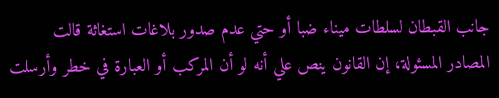جانب القبطان لسلطات ميناء ضبا أو حتي عدم صدور بلاغات استغاثة قالت المصادر المسئولة، إن القانون ينص علي أنه لو أن المركب أو العبارة في خطر وأرسلت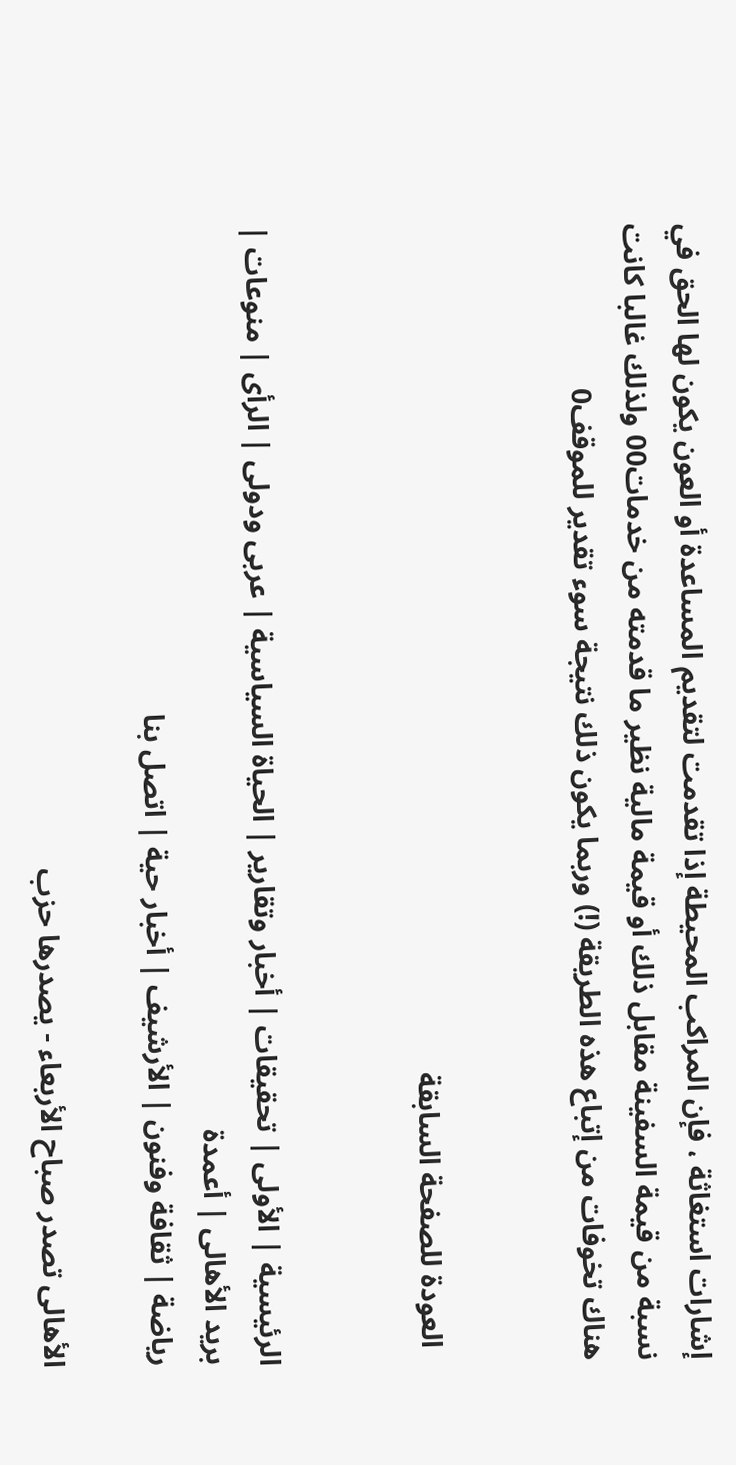إشارات استغاثة ، فإن المراكب المحيطة إذا تقدمت لتقديم المساعدة أو العون يكون لها الحق في نسبة من قيمة السفينة مقابل ذلك أو قيمة مالية نظير ما قدمته من خدمات00 ولذلك غالبا كانت هناك تخوفات من إتباع هذه الطريقة (!) وربما يكون ذلك نتيجة سوء تقدير للموقف0


  العودة للصفحة السابقة


الرئيسية | الأولى | تحقيقات | أخبار وتقارير | الحياة السياسية | عربى ودولى | الرأى | منوعات | بريد الأهالى | أعمدة
رياضة | ثقافة وفنون | الأرشيف | أخبار حية | اتصل بنا

الأهالى تصدر صباح الأربعاء - يصدرها حزب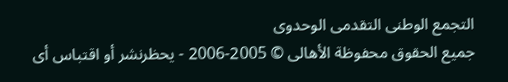التجمع الوطنى التقدمى الوحدوى
جميع الحقوق محفوظة الأهالى © 2005-2006 - يحظرنشر أو اقتباس أى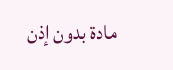مادة بدون إذن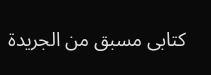كتابى مسبق من الجريدة